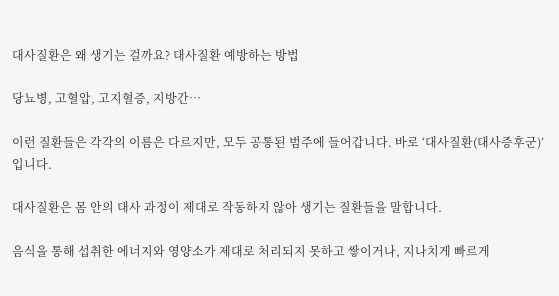대사질환은 왜 생기는 걸까요? 대사질환 예방하는 방법

당뇨병, 고혈압, 고지혈증, 지방간…

이런 질환들은 각각의 이름은 다르지만, 모두 공통된 범주에 들어갑니다. 바로 ‘대사질환(대사증후군)’입니다.

대사질환은 몸 안의 대사 과정이 제대로 작동하지 않아 생기는 질환들을 말합니다.

음식을 통해 섭취한 에너지와 영양소가 제대로 처리되지 못하고 쌓이거나, 지나치게 빠르게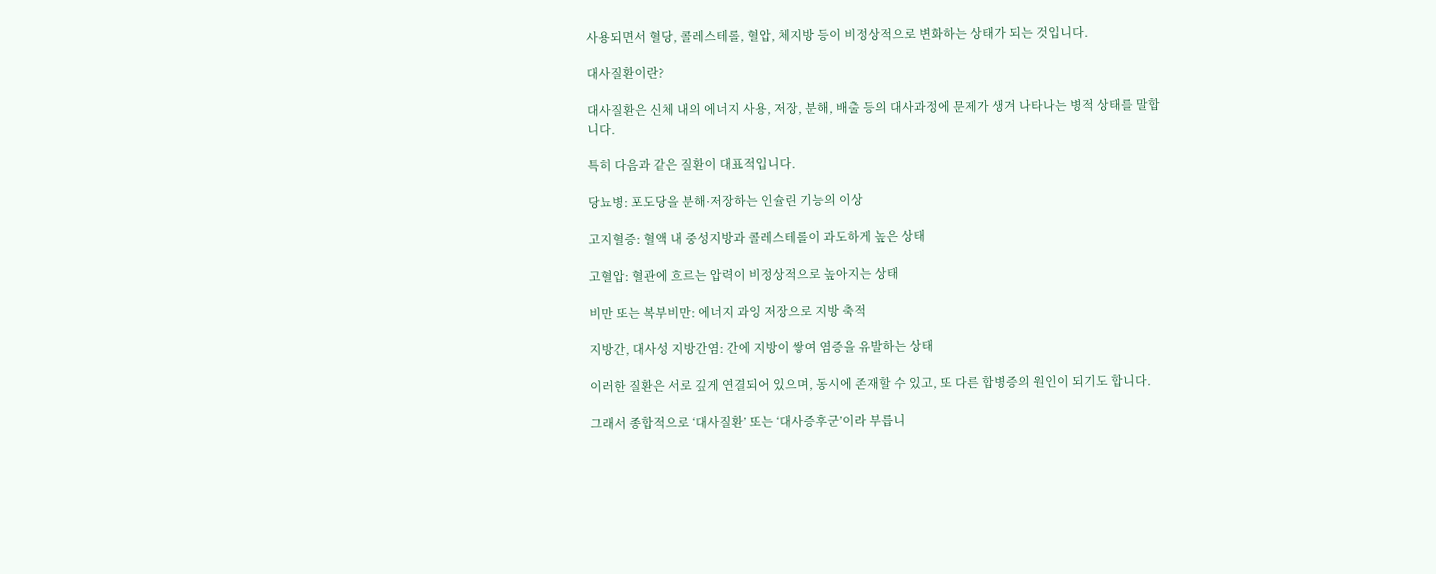사용되면서 혈당, 콜레스테롤, 혈압, 체지방 등이 비정상적으로 변화하는 상태가 되는 것입니다.

대사질환이란?

대사질환은 신체 내의 에너지 사용, 저장, 분해, 배출 등의 대사과정에 문제가 생겨 나타나는 병적 상태를 말합니다.

특히 다음과 같은 질환이 대표적입니다.

당뇨병: 포도당을 분해·저장하는 인슐린 기능의 이상

고지혈증: 혈액 내 중성지방과 콜레스테롤이 과도하게 높은 상태

고혈압: 혈관에 흐르는 압력이 비정상적으로 높아지는 상태

비만 또는 복부비만: 에너지 과잉 저장으로 지방 축적

지방간, 대사성 지방간염: 간에 지방이 쌓여 염증을 유발하는 상태

이러한 질환은 서로 깊게 연결되어 있으며, 동시에 존재할 수 있고, 또 다른 합병증의 원인이 되기도 합니다.

그래서 종합적으로 ‘대사질환’ 또는 ‘대사증후군’이라 부릅니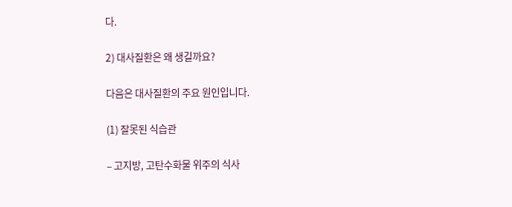다.

2) 대사질환은 왜 생길까요?

다음은 대사질환의 주요 원인입니다.

(1) 잘못된 식습관

– 고지방, 고탄수화물 위주의 식사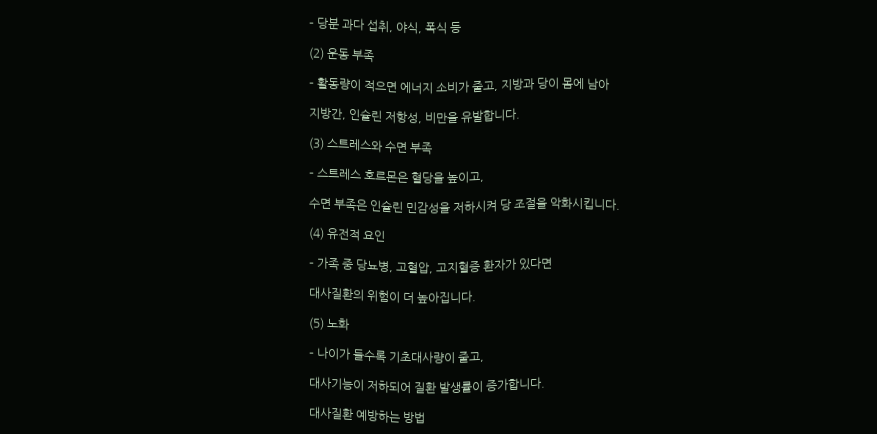– 당분 과다 섭취, 야식, 폭식 등

(2) 운동 부족

– 활동량이 적으면 에너지 소비가 줄고, 지방과 당이 몸에 남아

지방간, 인슐린 저항성, 비만을 유발합니다.

(3) 스트레스와 수면 부족

– 스트레스 호르몬은 혈당을 높이고,

수면 부족은 인슐린 민감성을 저하시켜 당 조절을 악화시킵니다.

(4) 유전적 요인

– 가족 중 당뇨병, 고혈압, 고지혈증 환자가 있다면

대사질환의 위험이 더 높아집니다.

(5) 노화

– 나이가 들수록 기초대사량이 줄고,

대사기능이 저하되어 질환 발생률이 증가합니다.

대사질환 예방하는 방법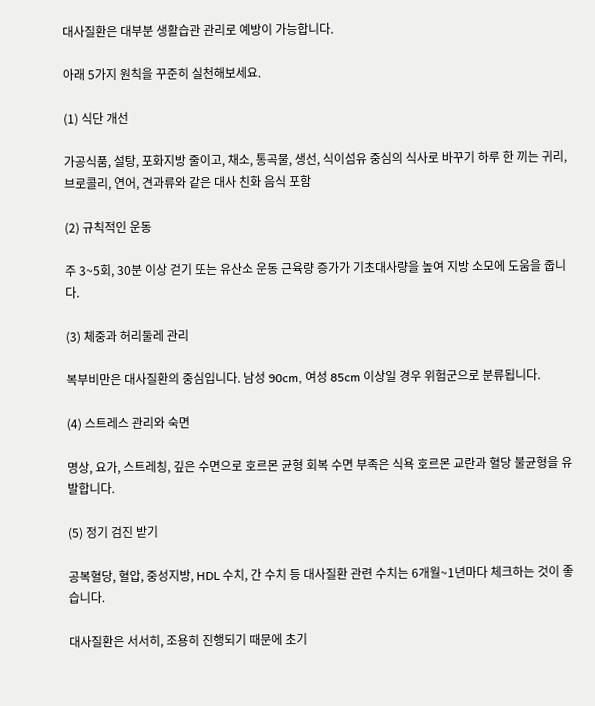대사질환은 대부분 생활습관 관리로 예방이 가능합니다.

아래 5가지 원칙을 꾸준히 실천해보세요.

(1) 식단 개선

가공식품, 설탕, 포화지방 줄이고, 채소, 통곡물, 생선, 식이섬유 중심의 식사로 바꾸기 하루 한 끼는 귀리, 브로콜리, 연어, 견과류와 같은 대사 친화 음식 포함

(2) 규칙적인 운동

주 3~5회, 30분 이상 걷기 또는 유산소 운동 근육량 증가가 기초대사량을 높여 지방 소모에 도움을 줍니다.

(3) 체중과 허리둘레 관리

복부비만은 대사질환의 중심입니다. 남성 90cm, 여성 85cm 이상일 경우 위험군으로 분류됩니다.

(4) 스트레스 관리와 숙면

명상, 요가, 스트레칭, 깊은 수면으로 호르몬 균형 회복 수면 부족은 식욕 호르몬 교란과 혈당 불균형을 유발합니다.

(5) 정기 검진 받기

공복혈당, 혈압, 중성지방, HDL 수치, 간 수치 등 대사질환 관련 수치는 6개월~1년마다 체크하는 것이 좋습니다.

대사질환은 서서히, 조용히 진행되기 때문에 초기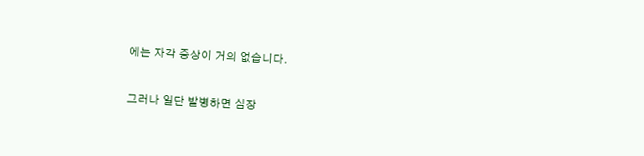에는 자각 증상이 거의 없습니다.

그러나 일단 발병하면 심장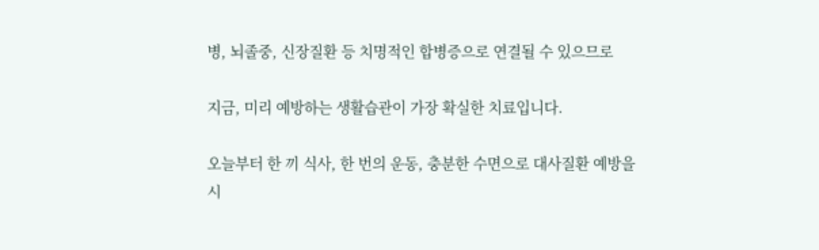병, 뇌졸중, 신장질환 등 치명적인 합병증으로 연결될 수 있으므로

지금, 미리 예방하는 생활습관이 가장 확실한 치료입니다.

오늘부터 한 끼 식사, 한 번의 운동, 충분한 수면으로 대사질환 예방을 시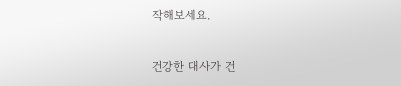작해보세요.

건강한 대사가 건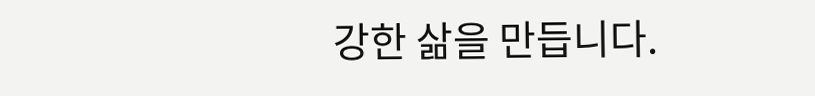강한 삶을 만듭니다.